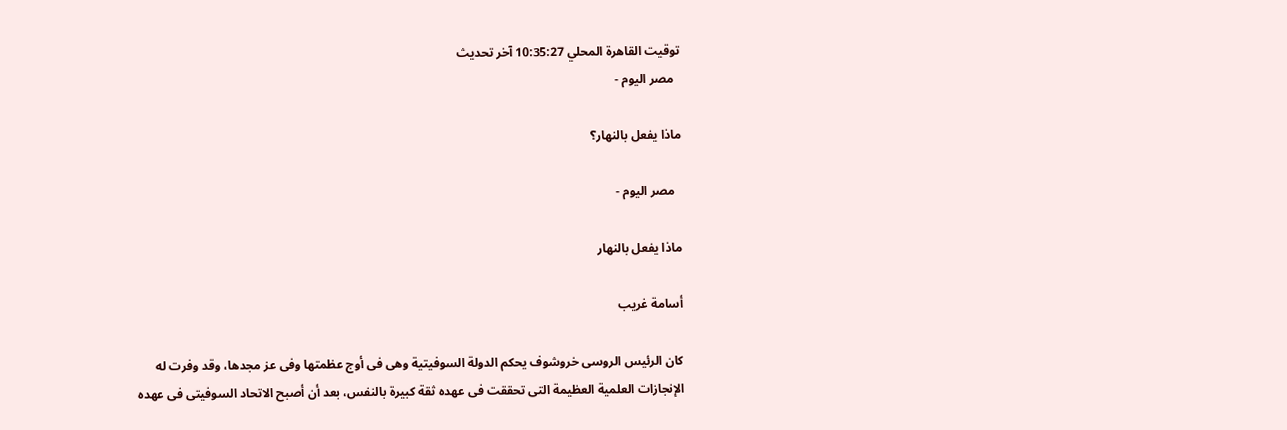توقيت القاهرة المحلي 10:35:27 آخر تحديث
  مصر اليوم -

ماذا يفعل بالنهار؟

  مصر اليوم -

ماذا يفعل بالنهار

أسامة غريب

كان الرئيس الروسى خروشوف يحكم الدولة السوفيتية وهى فى أوج عظمتها وفى عز مجدها، وقد وفرت له الإنجازات العلمية العظيمة التى تحققت فى عهده ثقة كبيرة بالنفس، بعد أن أصبح الاتحاد السوفيتى فى عهده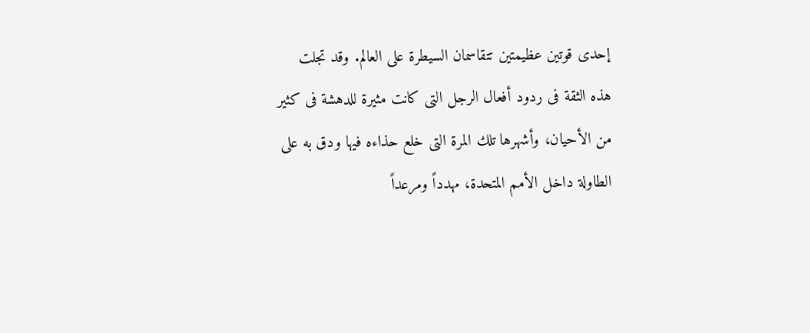إحدى قوتين عظيمتين تتقاسمان السيطرة على العالم. وقد تجلت هذه الثقة فى ردود أفعال الرجل التى كانت مثيرة للدهشة فى كثير من الأحيان، وأشهرها تلك المرة التى خلع حذاءه فيها ودق به على الطاولة داخل الأمم المتحدة، مهدداً ومرعداً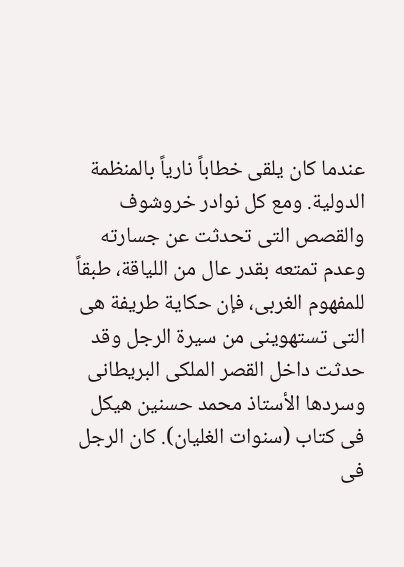عندما كان يلقى خطاباً نارياً بالمنظمة الدولية. ومع كل نوادر خروشوف والقصص التى تحدثت عن جسارته وعدم تمتعه بقدر عال من اللياقة، طبقاً للمفهوم الغربى، فإن حكاية طريفة هى التى تستهوينى من سيرة الرجل وقد حدثت داخل القصر الملكى البريطانى وسردها الأستاذ محمد حسنين هيكل فى كتاب (سنوات الغليان). كان الرجل فى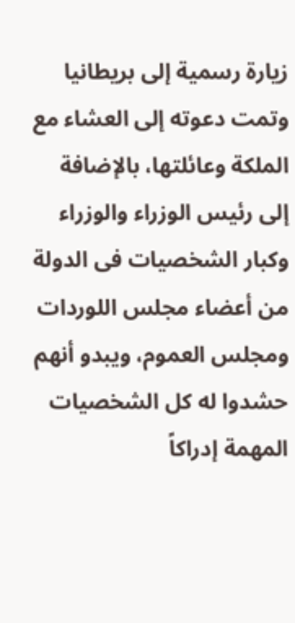زيارة رسمية إلى بريطانيا وتمت دعوته إلى العشاء مع الملكة وعائلتها، بالإضافة إلى رئيس الوزراء والوزراء وكبار الشخصيات فى الدولة من أعضاء مجلس اللوردات ومجلس العموم، ويبدو أنهم حشدوا له كل الشخصيات المهمة إدراكاً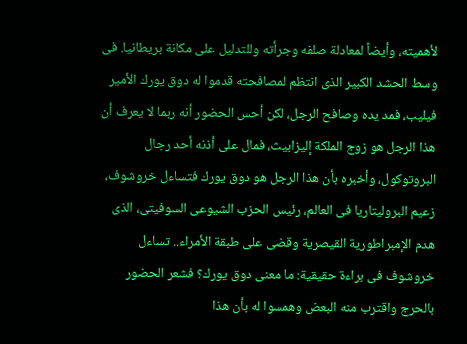لأهميته، وأيضاً لمعادلة صلفه وجرأته وللتدليل على مكانة بريطانيا. فى وسط الحشد الكبير الذى انتظم لمصافحته قدموا له دوق يورك الأمير فيليب، فمد يده وصافح الرجل، لكن أحس الحضور أنه ربما لا يعرف أن هذا الرجل هو زوج الملكة إليزابيث، فمال على أذنه أحد رجال البروتوكول، وأخبره بأن هذا الرجل هو دوق يورك فتساءل خروشوف، زعيم البروليتاريا فى العالم، رئيس الحزب الشيوعى السوفيتى، الذى هدم الإمبراطورية القيصرية وقضى على طبقة الأمراء.. تساءل خروشوف فى براءة حقيقية: ما معنى دوق يورك؟ فشعر الحضور بالحرج واقترب منه البعض وهمسوا له بأن هذا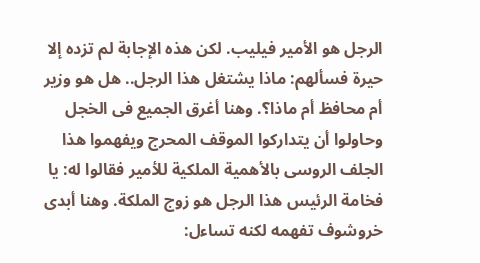الرجل هو الأمير فيليب. لكن هذه الإجابة لم تزده إلا حيرة فسألهم: ماذا يشتغل هذا الرجل.. هل هو وزير أم محافظ أم ماذا؟. وهنا أغرق الجميع فى الخجل وحاولوا أن يتداركوا الموقف المحرج ويفهموا هذا الجلف الروسى بالأهمية الملكية للأمير فقالوا له: يا فخامة الرئيس هذا الرجل هو زوج الملكة. وهنا أبدى خروشوف تفهمه لكنه تساءل: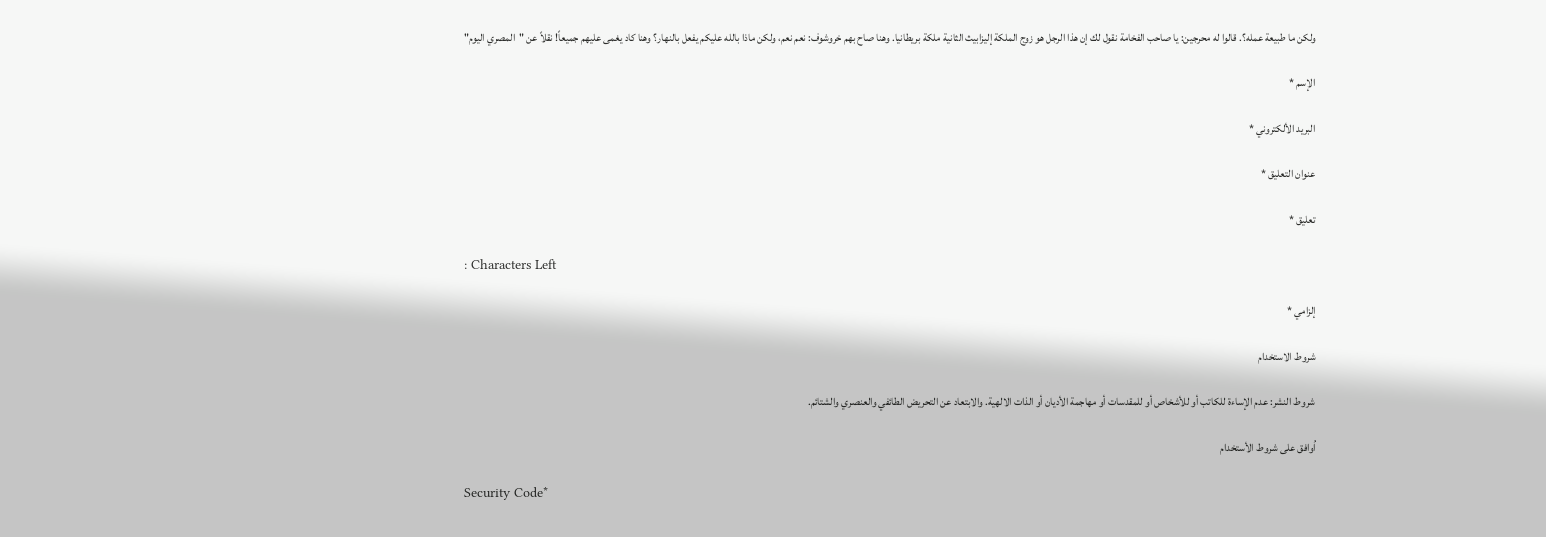ولكن ما طبيعة عمله؟. قالوا له محرجين: يا صاحب الفخامة نقول لك إن هذا الرجل هو زوج الملكة إليزابيث الثانية ملكة بريطانيا. وهنا صاح بهم خروشوف: نعم نعم، ولكن ماذا بالله عليكم يفعل بالنهار؟ وهنا كاد يغمى عليهم جميعاً! نقلاً عن "المصري اليوم"

الإسم *

البريد الألكتروني *

عنوان التعليق *

تعليق *

: Characters Left

إلزامي *

شروط الاستخدام

شروط النشر: عدم الإساءة للكاتب أو للأشخاص أو للمقدسات أو مهاجمة الأديان أو الذات الالهية. والابتعاد عن التحريض الطائفي والعنصري والشتائم.

اُوافق على شروط الأستخدام

Security Code*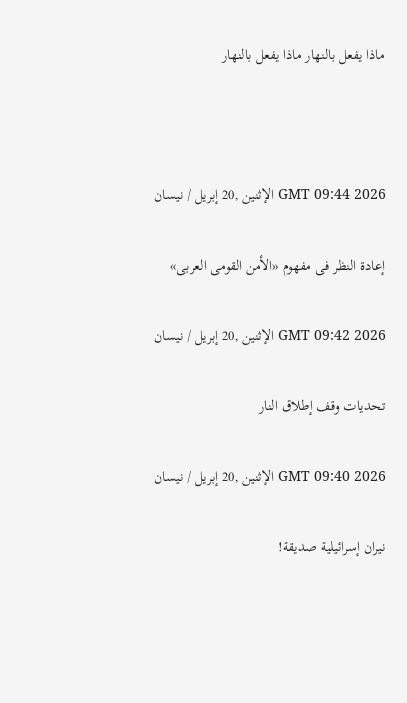ماذا يفعل بالنهار ماذا يفعل بالنهار



GMT 09:44 2026 الإثنين ,20 إبريل / نيسان

إعادة النظر فى مفهوم «الأمن القومى العربى»

GMT 09:42 2026 الإثنين ,20 إبريل / نيسان

تحديات وقف إطلاق النار

GMT 09:40 2026 الإثنين ,20 إبريل / نيسان

نيران إسرائيلية صديقة!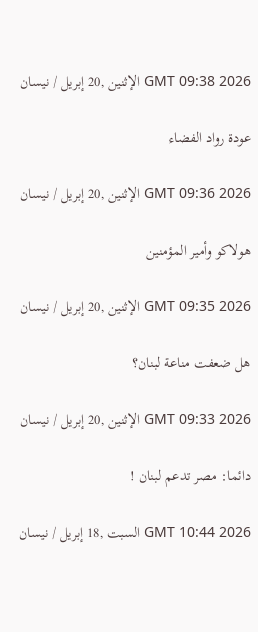GMT 09:38 2026 الإثنين ,20 إبريل / نيسان

عودة رواد الفضاء

GMT 09:36 2026 الإثنين ,20 إبريل / نيسان

هولاكو وأمير المؤمنين

GMT 09:35 2026 الإثنين ,20 إبريل / نيسان

هل ضعفت مناعة لبنان؟

GMT 09:33 2026 الإثنين ,20 إبريل / نيسان

دائما: مصر تدعم لبنان !

GMT 10:44 2026 السبت ,18 إبريل / نيسان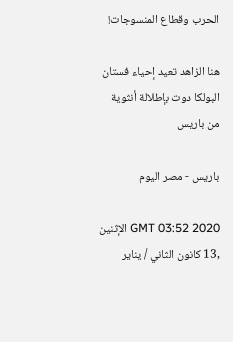الحرب وقطاع المنسوجات!

هنا الزاهد تعيد إحياء فستان البولكا دوت بإطلالة أنثوية من باريس

باريس - مصر اليوم

GMT 03:52 2020 الإثنين ,13 كانون الثاني / يناير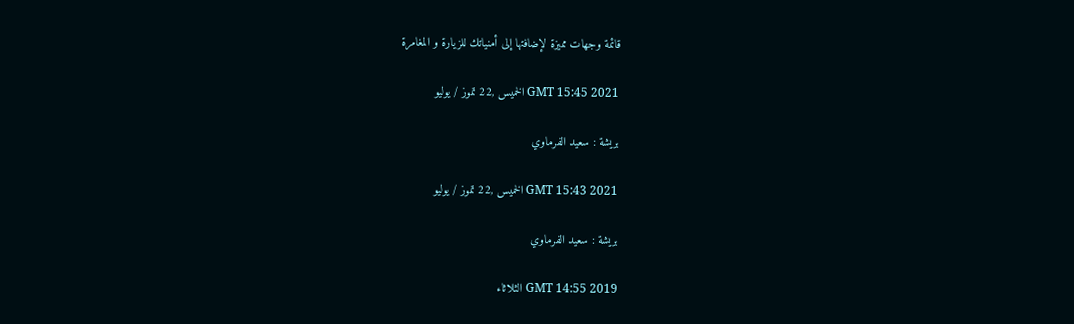قائمة وجهات مميزة لإضافتها إلى أمنياتك للزيارة و المغامرة

GMT 15:45 2021 الخميس ,22 تموز / يوليو

بريشة : سعيد الفرماوي

GMT 15:43 2021 الخميس ,22 تموز / يوليو

بريشة : سعيد الفرماوي

GMT 14:55 2019 الثلاثاء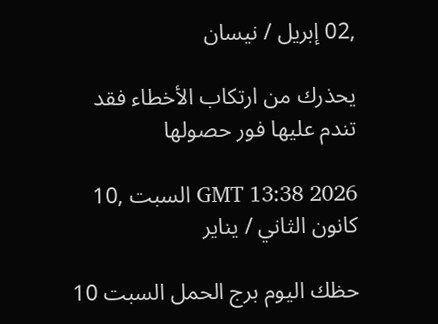,02 إبريل / نيسان

يحذرك من ارتكاب الأخطاء فقد تندم عليها فور حصولها

GMT 13:38 2026 السبت ,10 كانون الثاني / يناير

حظك اليوم برج الحمل السبت 10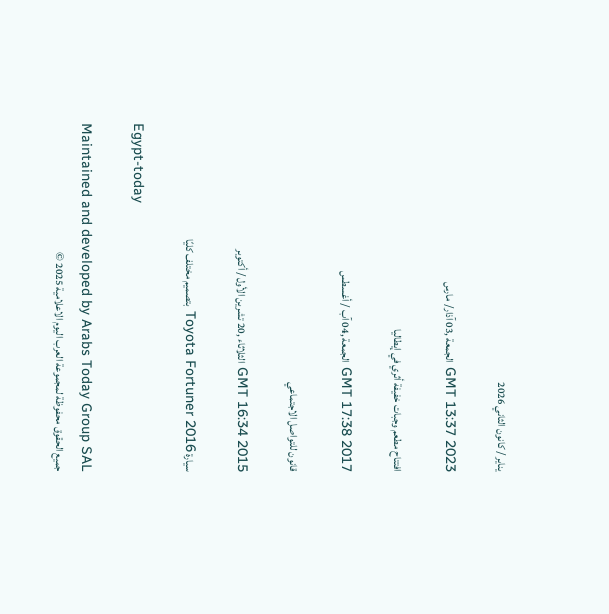يناير / كانون الثاني 2026

GMT 13:37 2023 الجمعة ,03 آذار/ مارس

افتتاح مطعم وجبات خفيفة أثري في إيطاليا

GMT 17:38 2017 الجمعة ,04 آب / أغسطس

قانون للتواصل الاجتماعي

GMT 16:34 2015 الثلاثاء ,20 تشرين الأول / أكتوبر

سيارة Toyota Fortuner 2016 بتصميم مختلف كليًا

Egypt-today

Maintained and developed by Arabs Today Group SAL
جميع الحقوق محفوظة لمجموعة العرب اليوم الاعلامية 2025 ©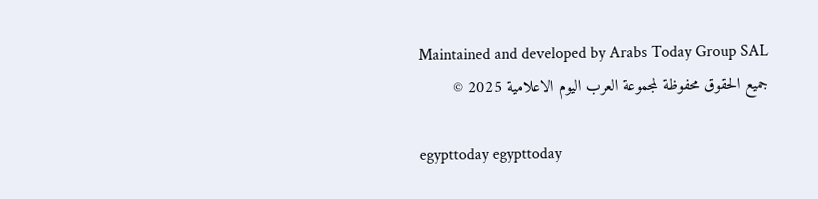Maintained and developed by Arabs Today Group SAL
جميع الحقوق محفوظة لمجموعة العرب اليوم الاعلامية 2025 ©

egypttoday egypttoday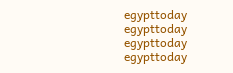egypttoday egypttoday
egypttoday egypttoday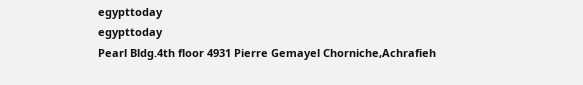egypttoday
egypttoday
Pearl Bldg.4th floor 4931 Pierre Gemayel Chorniche,Achrafieh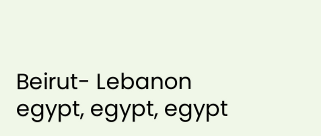Beirut- Lebanon
egypt, egypt, egypt